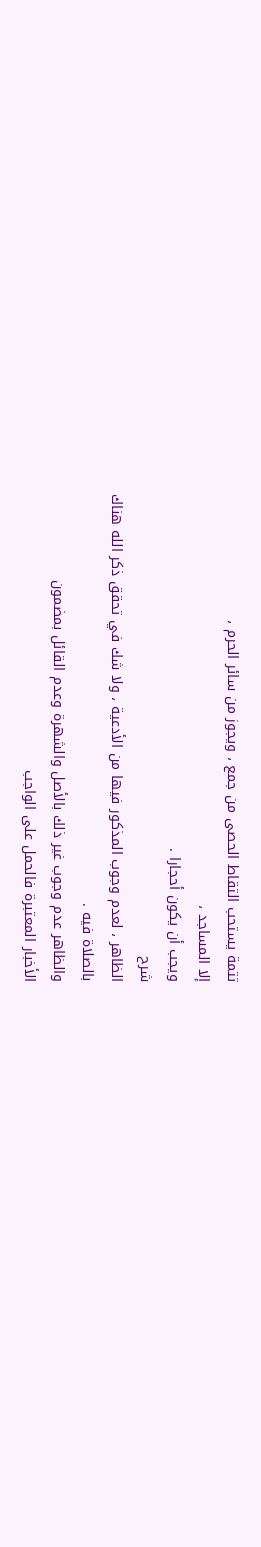تتمة يستحب التقاط الحصى من جمع ، ويجوز من سائر الحرم ،
إلا المساجد ،
ويجب أن يكون أحجارا .
شرح
الظاهر ، لعدم وجوب المذكور فيها من الأدعية ، ولا شك في تحقق ذكر الله هناك
بالصلاة فيه .
والظاهر عدم وجوب غير ذلك بالأصل والشهرة وعدم القائل بمضمون
الأخبار المعتبرة فالحمل على الواجب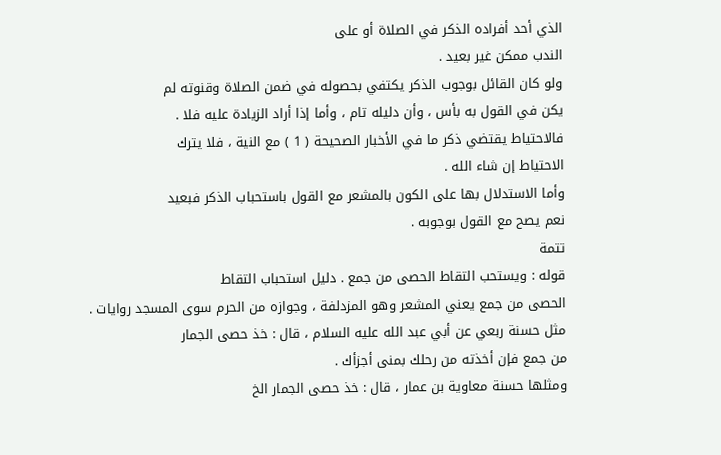الذي أحد أفراده الذكر في الصلاة أو على
الندب ممكن غير بعيد .
ولو كان القائل بوجوب الذكر يكتفي بحصوله في ضمن الصلاة وقنوته لم
يكن في القول به بأس ، وأن دليله تام ، وأما إذا أراد الزيادة عليه فلا .
فالاحتياط يقتضي ذكر ما في الأخبار الصحيحة ( 1 ) مع النية ، فلا يترك
الاحتياط إن شاء الله .
وأما الاستدلال بها على الكون بالمشعر مع القول باستحباب الذكر فبعيد
نعم يصح مع القول بوجوبه .
تتمة
قوله : ويستحب التقاط الحصى من جمع . دليل استحباب التقاط
الحصى من جمع يعني المشعر وهو المزدلفة ، وجوازه من الحرم سوى المسجد روايات .
مثل حسنة ربعي عن أبي عبد الله عليه السلام ، قال : خذ حصى الجمار
من جمع فإن أخذته من رحلك بمنى أجزأك .
ومثلها حسنة معاوية بن عمار ، قال : خذ حصى الجمار الخ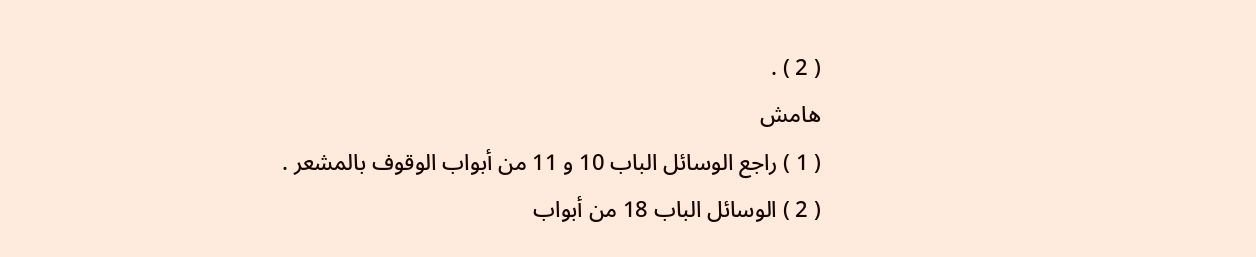( 2 ) .
هامش
( 1 ) راجع الوسائل الباب 10 و 11 من أبواب الوقوف بالمشعر .
( 2 ) الوسائل الباب 18 من أبواب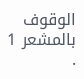الوقوف بالمشعر 1 .